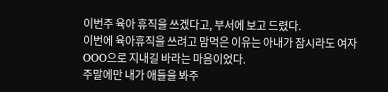이번주 육아 휴직을 쓰겠다고, 부서에 보고 드렸다.
이번에 육아휴직을 쓰려고 맘먹은 이유는 아내가 잠시라도 여자 OOO으로 지내길 바라는 마음이었다.
주말에만 내가 애들을 봐주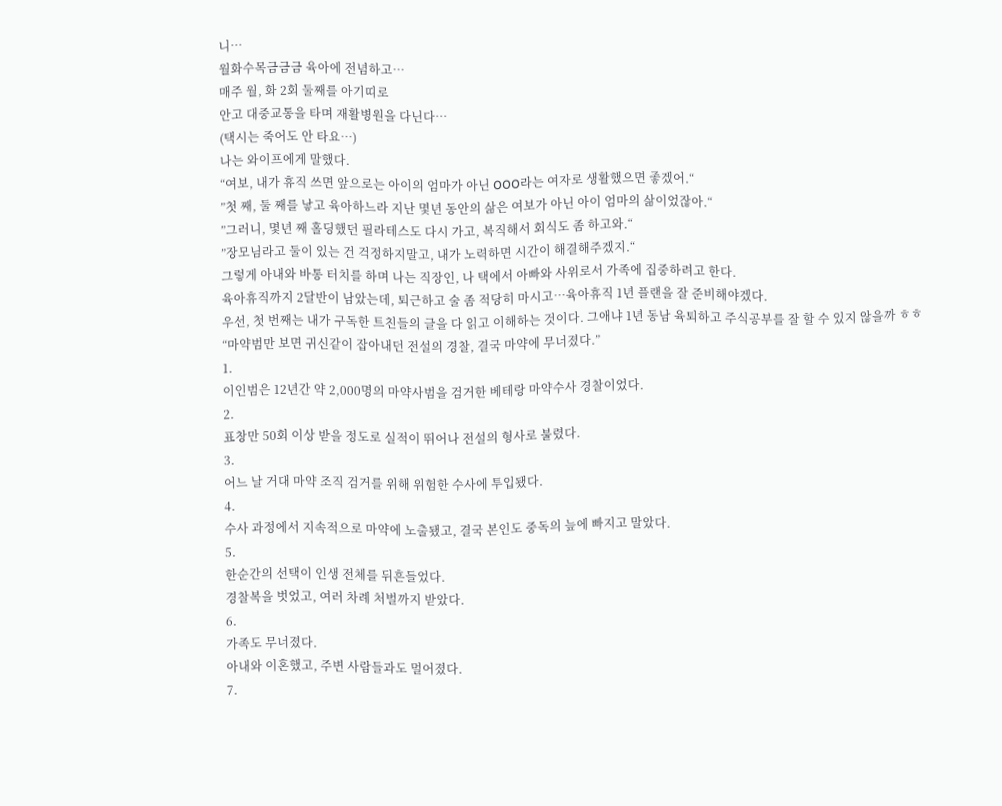니…
월화수목금금금 육아에 전념하고…
매주 월, 화 2회 둘째를 아기띠로
안고 대중교통을 타며 재활병원을 다닌다…
(택시는 죽어도 안 타요…)
나는 와이프에게 말했다.
“여보, 내가 휴직 쓰면 앞으로는 아이의 엄마가 아닌 OOO라는 여자로 생활했으면 좋겠어.“
”첫 째, 둘 째를 낳고 육아하느라 지난 몇년 동안의 삶은 여보가 아닌 아이 엄마의 삶이었잖아.“
”그러니, 몇년 째 홀딩했던 필라테스도 다시 가고, 복직해서 회식도 좀 하고와.“
”장모님라고 둘이 있는 건 걱정하지말고, 내가 노력하면 시간이 해결해주겠지.“
그렇게 아내와 바통 터치를 하며 나는 직장인, 나 택에서 아빠와 사위로서 가족에 집중하려고 한다.
육아휴직까지 2달반이 남았는데, 퇴근하고 술 좀 적당히 마시고…육아휴직 1년 플랜을 잘 준비해야겠다.
우선, 첫 번째는 내가 구독한 트친들의 글을 다 읽고 이해하는 것이다. 그애냐 1년 동남 육퇴하고 주식공부를 잘 할 수 있지 않을까 ㅎㅎ
“마약범만 보면 귀신같이 잡아내던 전설의 경찰, 결국 마약에 무너졌다.”
1.
이인범은 12년간 약 2,000명의 마약사범을 검거한 베테랑 마약수사 경찰이었다.
2.
표창만 50회 이상 받을 정도로 실적이 뛰어나 전설의 형사로 불렸다.
3.
어느 날 거대 마약 조직 검거를 위해 위험한 수사에 투입됐다.
4.
수사 과정에서 지속적으로 마약에 노출됐고, 결국 본인도 중독의 늪에 빠지고 말았다.
5.
한순간의 선택이 인생 전체를 뒤흔들었다.
경찰복을 벗었고, 여러 차례 처벌까지 받았다.
6.
가족도 무너졌다.
아내와 이혼했고, 주변 사람들과도 멀어졌다.
7.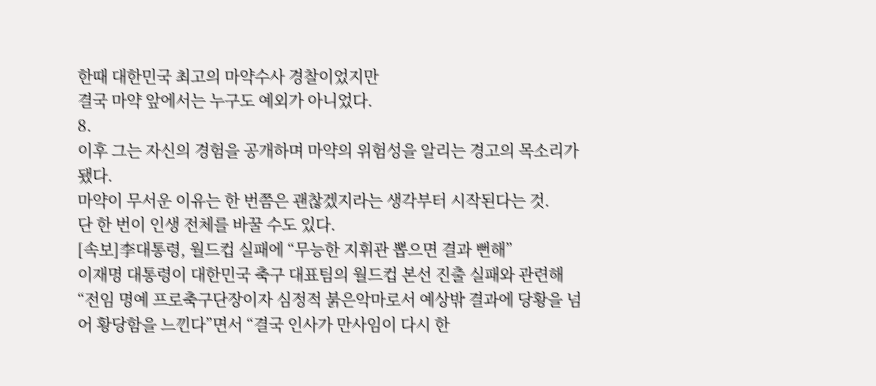한때 대한민국 최고의 마약수사 경찰이었지만
결국 마약 앞에서는 누구도 예외가 아니었다.
8.
이후 그는 자신의 경험을 공개하며 마약의 위험성을 알리는 경고의 목소리가 됐다.
마약이 무서운 이유는 한 번쯤은 괜찮겠지라는 생각부터 시작된다는 것.
단 한 번이 인생 전체를 바꿀 수도 있다.
[속보]李대통령, 월드컵 실패에 “무능한 지휘관 뽑으면 결과 뻔해”
이재명 대통령이 대한민국 축구 대표팀의 월드컵 본선 진출 실패와 관련해 “전임 명예 프로축구단장이자 심정적 붉은악마로서 예상밖 결과에 당황을 넘어 황당함을 느낀다”면서 “결국 인사가 만사임이 다시 한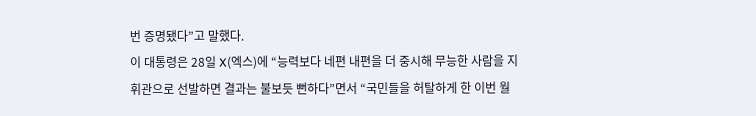번 증명됐다”고 말했다.
이 대통령은 28일 X(엑스)에 “능력보다 네편 내편을 더 중시해 무능한 사람을 지휘관으로 선발하면 결과는 불보듯 뻔하다”면서 “국민들을 허탈하게 한 이번 월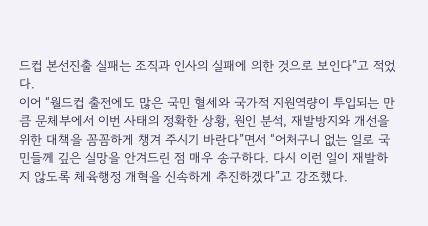드컵 본선진출 실패는 조직과 인사의 실패에 의한 것으로 보인다”고 적었다.
이어 “월드컵 출전에도 많은 국민 혈세와 국가적 지원역량이 투입되는 만큼 문체부에서 이번 사태의 정확한 상황, 원인 분석, 재발방지와 개선을 위한 대책을 꼼꼼하게 챙겨 주시기 바란다”면서 “어처구니 없는 일로 국민들께 깊은 실망을 안겨드린 점 매우 송구하다. 다시 이런 일이 재발하지 않도록 체육행정 개혁을 신속하게 추진하겠다”고 강조했다.